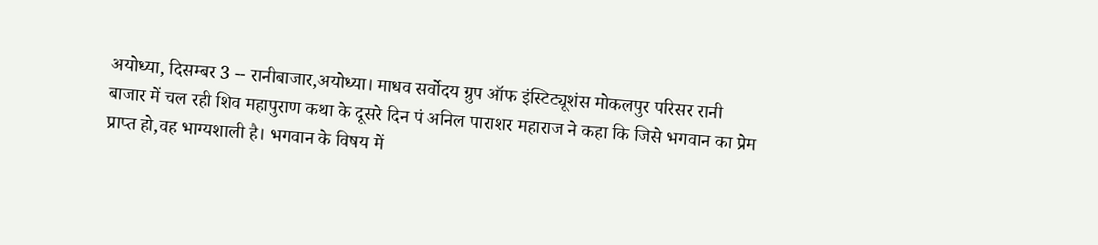अयोध्या, दिसम्बर 3 -- रानीबाजार,अयोध्या। माधव सर्वोदय ग्रुप ऑफ इंस्टिट्यूशंस मोकलपुर परिसर रानी बाजार में चल रही शिव महापुराण कथा के दूसरे दिन पं अनिल पाराशर महाराज ने कहा कि जिसे भगवान का प्रेम प्राप्त हो,वह भाग्यशाली है। भगवान के विषय में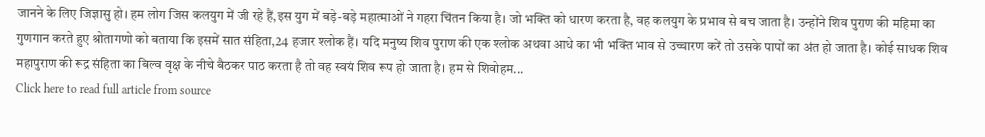जानने के लिए जिज्ञासु हो। हम लोग जिस कलयुग में जी रहे हैं,इस युग में बड़े-बड़े महात्माओं ने गहरा चिंतन किया है। जो भक्ति को धारण करता है, वह कलयुग के प्रभाव से बच जाता है। उन्होंने शिव पुराण की महिमा का गुणगान करते हुए श्रोतागणो को बताया कि इसमें सात संहिता,24 हजार श्लोक हैं। यदि मनुष्य शिव पुराण की एक श्लोक अथवा आधे का भी भक्ति भाव से उच्चारण करें तो उसके पापों का अंत हो जाता है। कोई साधक शिव महापुराण की रूद्र संहिता का बिल्व वृक्ष के नीचे बैठकर पाठ करता है तो वह स्वयं शिव रूप हो जाता है। हम से शिवोहम...
Click here to read full article from source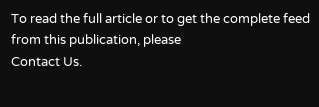To read the full article or to get the complete feed from this publication, please
Contact Us.